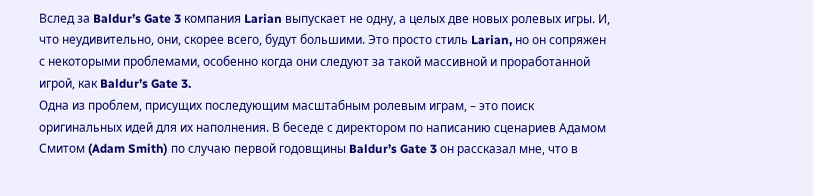Вслед за Baldur’s Gate 3 компания Larian выпускает не одну, а целых две новых ролевых игры. И, что неудивительно, они, скорее всего, будут большими. Это просто стиль Larian, но он сопряжен с некоторыми проблемами, особенно когда они следуют за такой массивной и проработанной игрой, как Baldur’s Gate 3.
Одна из проблем, присущих последующим масштабным ролевым играм, – это поиск оригинальных идей для их наполнения. В беседе с директором по написанию сценариев Адамом Смитом (Adam Smith) по случаю первой годовщины Baldur’s Gate 3 он рассказал мне, что в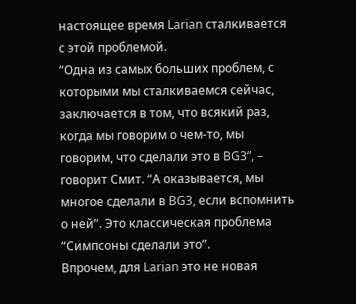настоящее время Larian сталкивается с этой проблемой.
“Одна из самых больших проблем, с которыми мы сталкиваемся сейчас, заключается в том, что всякий раз, когда мы говорим о чем-то, мы говорим, что сделали это в BG3”, – говорит Смит. “А оказывается, мы многое сделали в BG3, если вспомнить о ней”. Это классическая проблема “Симпсоны сделали это”.
Впрочем, для Larian это не новая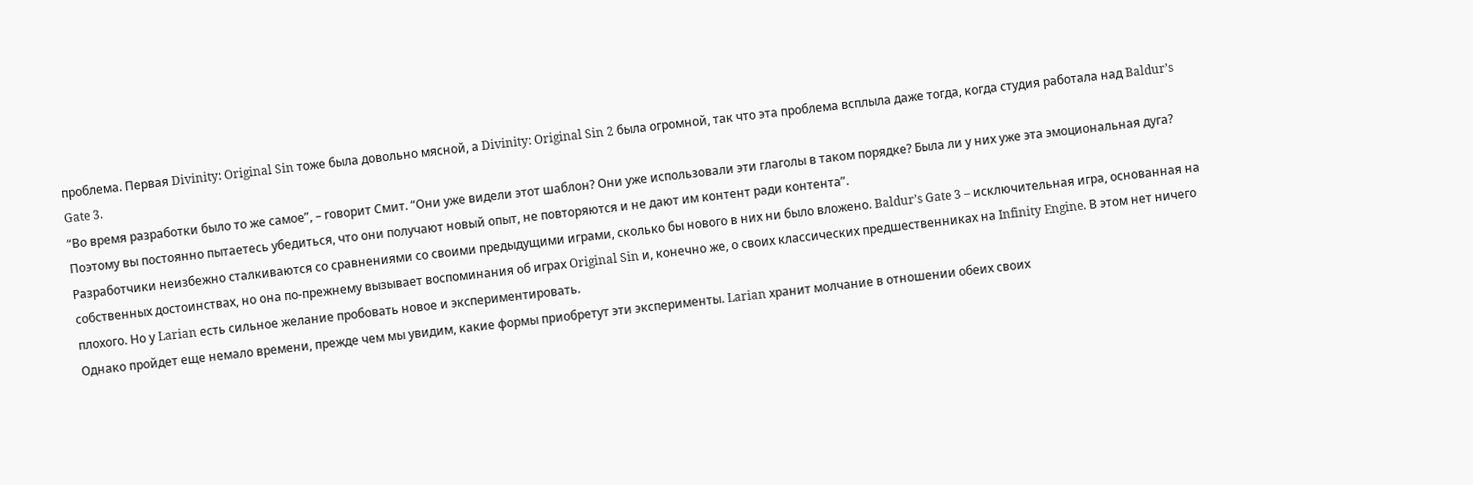проблема. Первая Divinity: Original Sin тоже была довольно мясной, а Divinity: Original Sin 2 была огромной, так что эта проблема всплыла даже тогда, когда студия работала над Baldur’s Gate 3.
“Во время разработки было то же самое”, – говорит Смит. “Они уже видели этот шаблон? Они уже использовали эти глаголы в таком порядке? Была ли у них уже эта эмоциональная дуга? Поэтому вы постоянно пытаетесь убедиться, что они получают новый опыт, не повторяются и не дают им контент ради контента”.
Разработчики неизбежно сталкиваются со сравнениями со своими предыдущими играми, сколько бы нового в них ни было вложено. Baldur’s Gate 3 – исключительная игра, основанная на собственных достоинствах, но она по-прежнему вызывает воспоминания об играх Original Sin и, конечно же, о своих классических предшественниках на Infinity Engine. В этом нет ничего плохого. Но у Larian есть сильное желание пробовать новое и экспериментировать.
Однако пройдет еще немало времени, прежде чем мы увидим, какие формы приобретут эти эксперименты. Larian хранит молчание в отношении обеих своих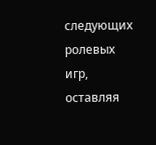следующих ролевых игр, оставляя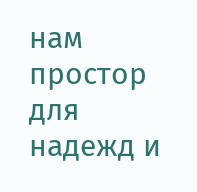нам простор для надежд и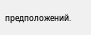предположений.